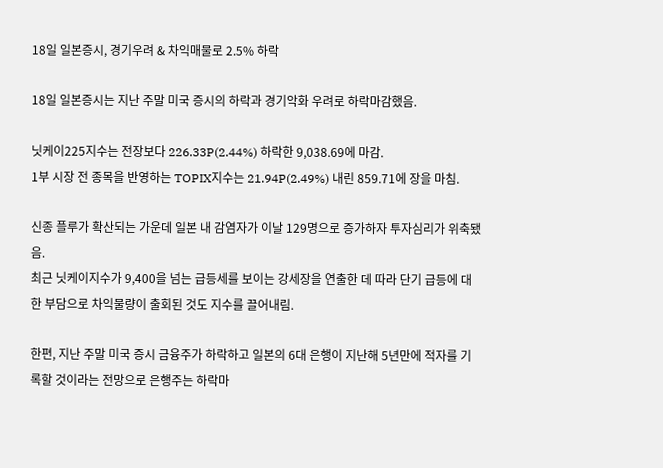18일 일본증시, 경기우려 & 차익매물로 2.5% 하락

18일 일본증시는 지난 주말 미국 증시의 하락과 경기악화 우려로 하락마감했음.

닛케이225지수는 전장보다 226.33P(2.44%) 하락한 9,038.69에 마감.
1부 시장 전 종목을 반영하는 TOPIX지수는 21.94P(2.49%) 내린 859.71에 장을 마침.

신종 플루가 확산되는 가운데 일본 내 감염자가 이날 129명으로 증가하자 투자심리가 위축됐음.
최근 닛케이지수가 9,400을 넘는 급등세를 보이는 강세장을 연출한 데 따라 단기 급등에 대한 부담으로 차익물량이 출회된 것도 지수를 끌어내림.

한편, 지난 주말 미국 증시 금융주가 하락하고 일본의 6대 은행이 지난해 5년만에 적자를 기록할 것이라는 전망으로 은행주는 하락마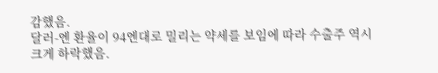감했음.
달러-엔 환율이 94엔대로 밀리는 약세를 보임에 따라 수출주 역시 크게 하락했음.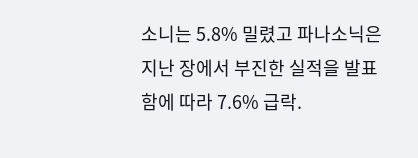소니는 5.8% 밀렸고 파나소닉은 지난 장에서 부진한 실적을 발표함에 따라 7.6% 급락.